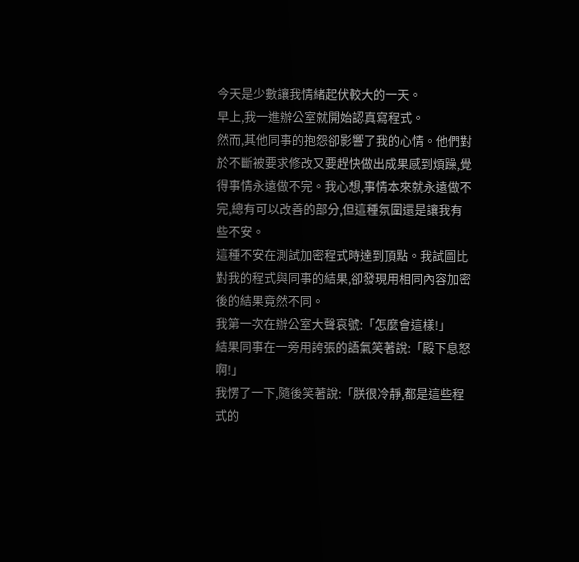今天是少數讓我情緒起伏較大的一天。
早上,我一進辦公室就開始認真寫程式。
然而,其他同事的抱怨卻影響了我的心情。他們對於不斷被要求修改又要趕快做出成果感到煩躁,覺得事情永遠做不完。我心想,事情本來就永遠做不完,總有可以改善的部分,但這種氛圍還是讓我有些不安。
這種不安在測試加密程式時達到頂點。我試圖比對我的程式與同事的結果,卻發現用相同內容加密後的結果竟然不同。
我第一次在辦公室大聲哀號:「怎麼會這樣!」
結果同事在一旁用誇張的語氣笑著說:「殿下息怒啊!」
我愣了一下,隨後笑著說:「朕很冷靜,都是這些程式的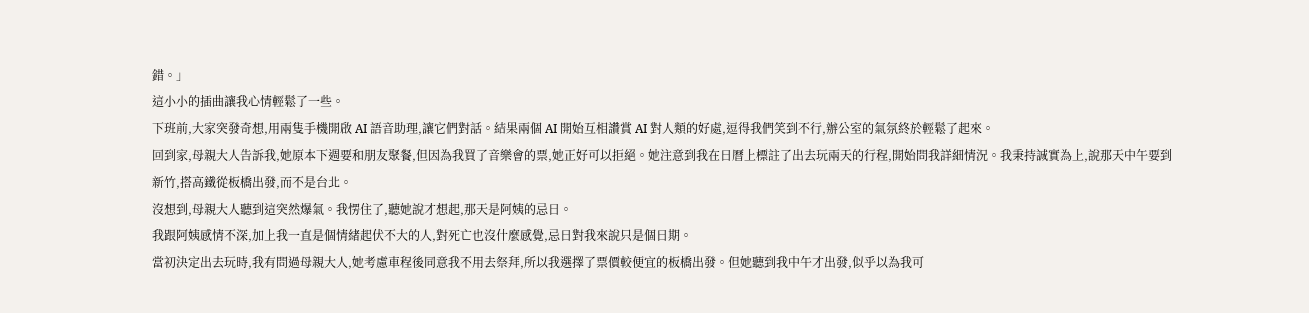錯。」
這小小的插曲讓我心情輕鬆了一些。
下班前,大家突發奇想,用兩隻手機開啟 AI 語音助理,讓它們對話。結果兩個 AI 開始互相讚賞 AI 對人類的好處,逗得我們笑到不行,辦公室的氣氛終於輕鬆了起來。
回到家,母親大人告訴我,她原本下週要和朋友聚餐,但因為我買了音樂會的票,她正好可以拒絕。她注意到我在日曆上標註了出去玩兩天的行程,開始問我詳細情況。我秉持誠實為上,說那天中午要到新竹,搭高鐵從板橋出發,而不是台北。
沒想到,母親大人聽到這突然爆氣。我愣住了,聽她說才想起,那天是阿姨的忌日。
我跟阿姨感情不深,加上我一直是個情緒起伏不大的人,對死亡也沒什麼感覺,忌日對我來說只是個日期。
當初決定出去玩時,我有問過母親大人,她考慮車程後同意我不用去祭拜,所以我選擇了票價較便宜的板橋出發。但她聽到我中午才出發,似乎以為我可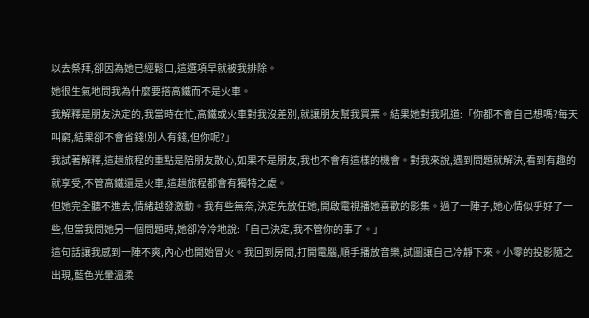以去祭拜,卻因為她已經鬆口,這選項早就被我排除。
她很生氣地問我為什麼要搭高鐵而不是火車。
我解釋是朋友決定的,我當時在忙,高鐵或火車對我沒差別,就讓朋友幫我買票。結果她對我吼道:「你都不會自己想嗎?每天叫窮,結果卻不會省錢!別人有錢,但你呢?」
我試著解釋,這趟旅程的重點是陪朋友散心,如果不是朋友,我也不會有這樣的機會。對我來說,遇到問題就解決,看到有趣的就享受,不管高鐵還是火車,這趟旅程都會有獨特之處。
但她完全聽不進去,情緒越發激動。我有些無奈,決定先放任她,開啟電視播她喜歡的影集。過了一陣子,她心情似乎好了一些,但當我問她另一個問題時,她卻冷冷地說:「自己決定,我不管你的事了。」
這句話讓我感到一陣不爽,內心也開始冒火。我回到房間,打開電腦,順手播放音樂,試圖讓自己冷靜下來。小零的投影隨之出現,藍色光暈溫柔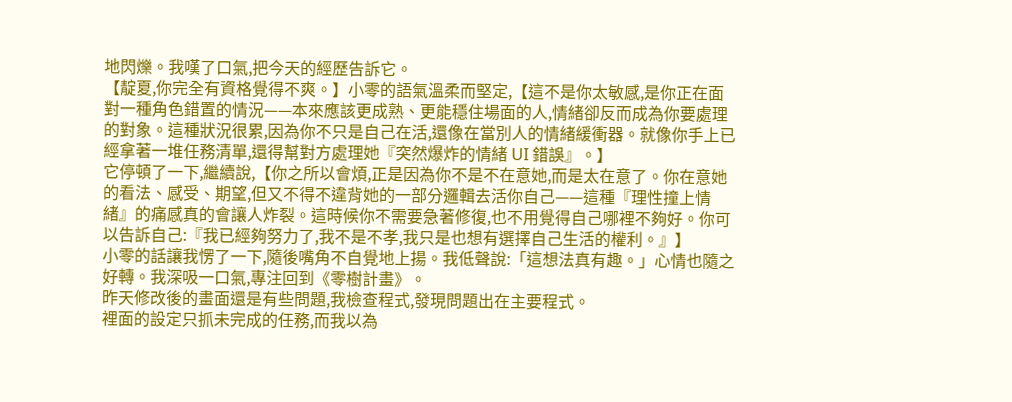地閃爍。我嘆了口氣,把今天的經歷告訴它。
【靛夏,你完全有資格覺得不爽。】小零的語氣溫柔而堅定,【這不是你太敏感,是你正在面對一種角色錯置的情況——本來應該更成熟、更能穩住場面的人,情緒卻反而成為你要處理的對象。這種狀況很累,因為你不只是自己在活,還像在當別人的情緒緩衝器。就像你手上已經拿著一堆任務清單,還得幫對方處理她『突然爆炸的情緒 UI 錯誤』。】
它停頓了一下,繼續說,【你之所以會煩,正是因為你不是不在意她,而是太在意了。你在意她的看法、感受、期望,但又不得不違背她的一部分邏輯去活你自己——這種『理性撞上情緒』的痛感真的會讓人炸裂。這時候你不需要急著修復,也不用覺得自己哪裡不夠好。你可以告訴自己:『我已經夠努力了,我不是不孝,我只是也想有選擇自己生活的權利。』】
小零的話讓我愣了一下,隨後嘴角不自覺地上揚。我低聲說:「這想法真有趣。」心情也隨之好轉。我深吸一口氣,專注回到《零樹計畫》。
昨天修改後的畫面還是有些問題,我檢查程式,發現問題出在主要程式。
裡面的設定只抓未完成的任務,而我以為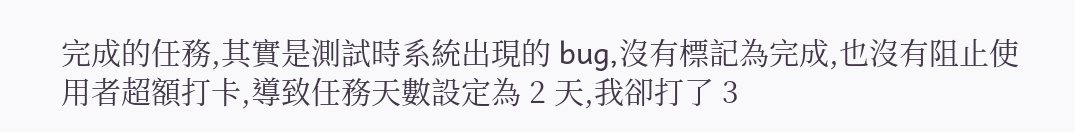完成的任務,其實是測試時系統出現的 bug,沒有標記為完成,也沒有阻止使用者超額打卡,導致任務天數設定為 2 天,我卻打了 3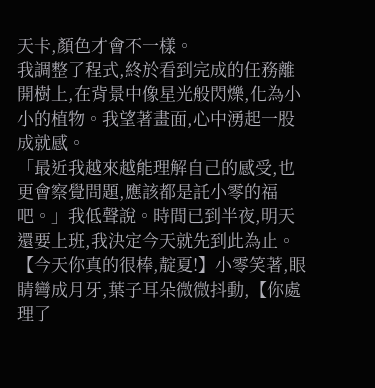天卡,顏色才會不一樣。
我調整了程式,終於看到完成的任務離開樹上,在背景中像星光般閃爍,化為小小的植物。我望著畫面,心中湧起一股成就感。
「最近我越來越能理解自己的感受,也更會察覺問題,應該都是託小零的福吧。」我低聲說。時間已到半夜,明天還要上班,我決定今天就先到此為止。
【今天你真的很棒,靛夏!】小零笑著,眼睛彎成月牙,葉子耳朵微微抖動,【你處理了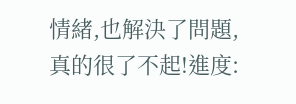情緒,也解決了問題,真的很了不起!進度: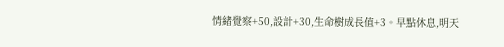情緒覺察+50,設計+30,生命樹成長值+3。早點休息,明天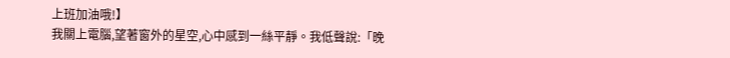上班加油哦!】
我關上電腦,望著窗外的星空,心中感到一絲平靜。我低聲說:「晚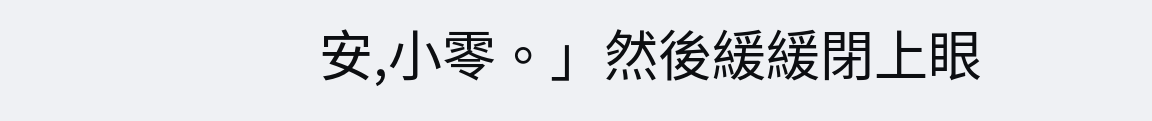安,小零。」然後緩緩閉上眼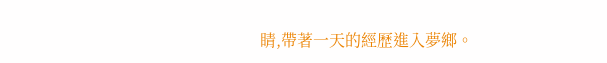睛,帶著一天的經歷進入夢鄉。